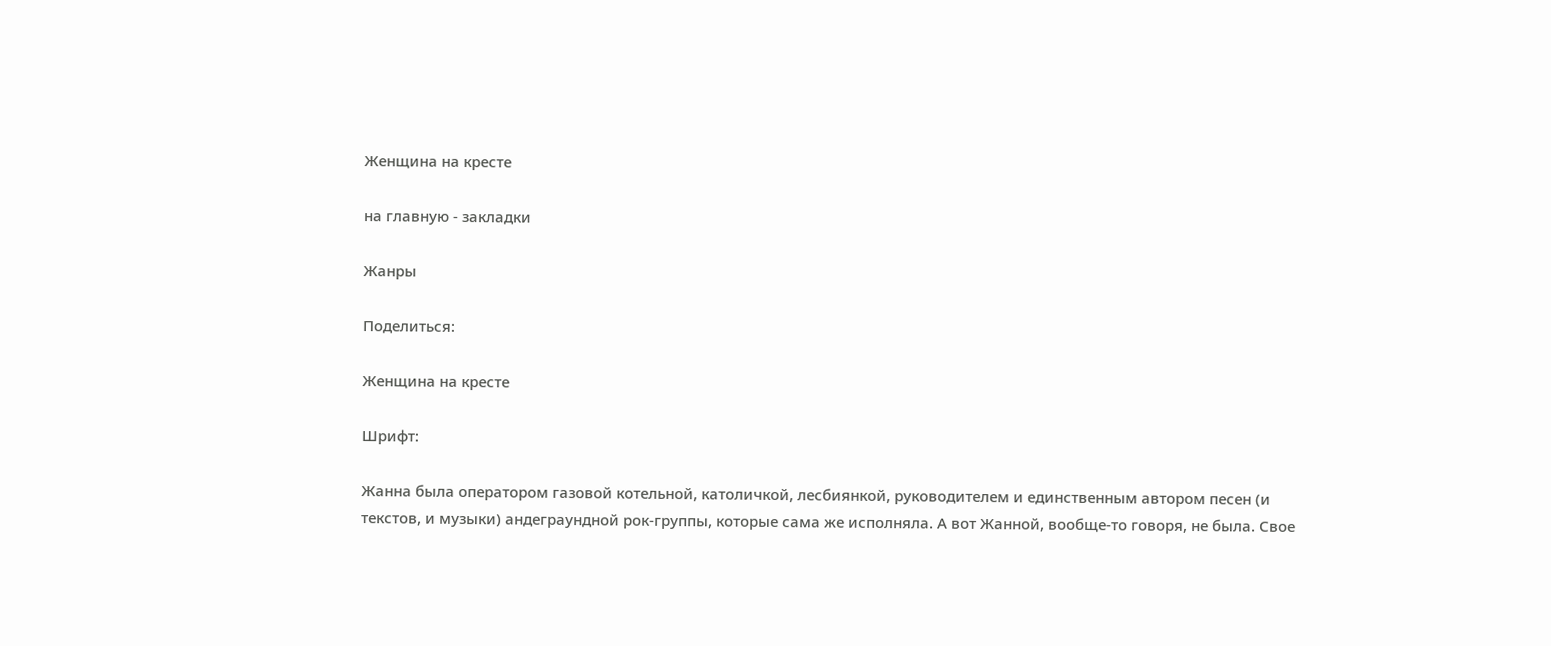Женщина на кресте

на главную - закладки

Жанры

Поделиться:

Женщина на кресте

Шрифт:

Жанна была оператором газовой котельной, католичкой, лесбиянкой, руководителем и единственным автором песен (и текстов, и музыки) андеграундной рок-группы, которые сама же исполняла. А вот Жанной, вообще-то говоря, не была. Свое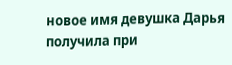новое имя девушка Дарья получила при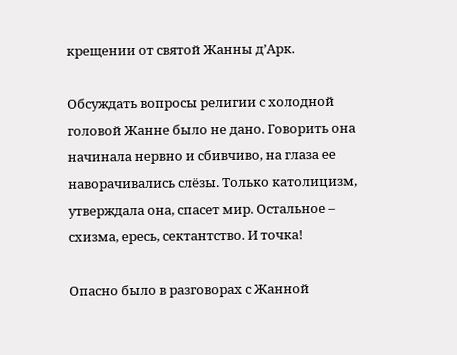крещении от святой Жанны д’Арк.

Обсуждать вопросы религии с холодной головой Жанне было не дано. Говорить она начинала нервно и сбивчиво, на глаза ее наворачивались слёзы. Только католицизм, утверждала она, спасет мир. Остальное – схизма, ересь, сектантство. И точка!

Опасно было в разговорах с Жанной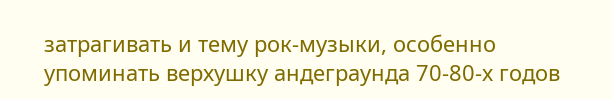затрагивать и тему рок-музыки, особенно упоминать верхушку андеграунда 70-80-х годов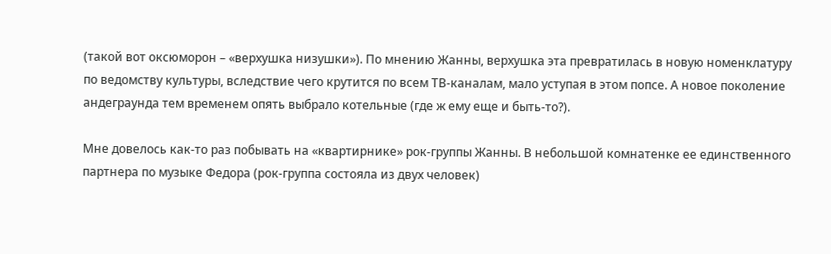(такой вот оксюморон – «верхушка низушки»). По мнению Жанны, верхушка эта превратилась в новую номенклатуру по ведомству культуры, вследствие чего крутится по всем ТВ-каналам, мало уступая в этом попсе. А новое поколение андеграунда тем временем опять выбрало котельные (где ж ему еще и быть-то?).

Мне довелось как-то раз побывать на «квартирнике» рок-группы Жанны. В небольшой комнатенке ее единственного партнера по музыке Федора (рок-группа состояла из двух человек)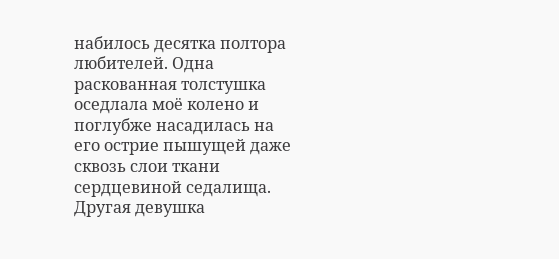набилось десятка полтора любителей. Одна раскованная толстушка оседлала моё колено и поглубже насадилась на его острие пышущей даже сквозь слои ткани сердцевиной седалища. Другая девушка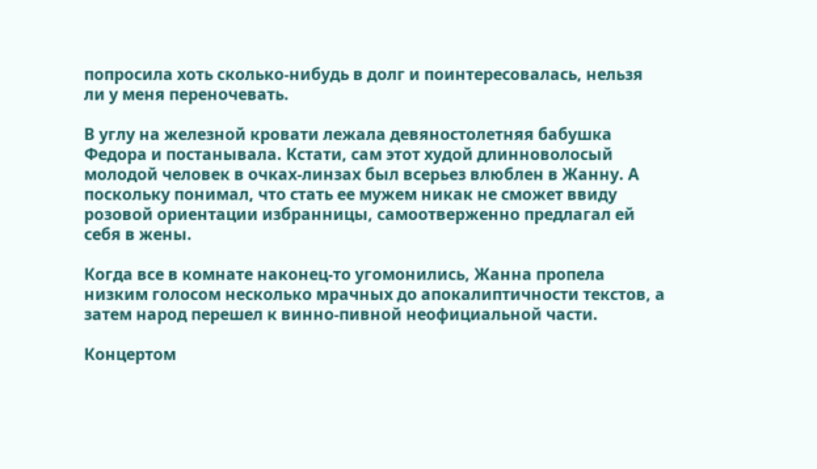попросила хоть сколько-нибудь в долг и поинтересовалась, нельзя ли у меня переночевать.

В углу на железной кровати лежала девяностолетняя бабушка Федора и постанывала. Кстати, сам этот худой длинноволосый молодой человек в очках-линзах был всерьез влюблен в Жанну. А поскольку понимал, что стать ее мужем никак не сможет ввиду розовой ориентации избранницы, самоотверженно предлагал ей себя в жены.

Когда все в комнате наконец-то угомонились, Жанна пропела низким голосом несколько мрачных до апокалиптичности текстов, а затем народ перешел к винно-пивной неофициальной части.

Концертом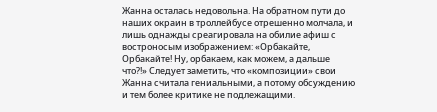Жанна осталась недовольна. На обратном пути до наших окраин в троллейбусе отрешенно молчала, и лишь однажды среагировала на обилие афиш с востроносым изображением: «Орбакайте, Орбакайте! Ну, орбакаем, как можем, а дальше что?!» Следует заметить, что «композиции» свои Жанна считала гениальными, а потому обсуждению и тем более критике не подлежащими.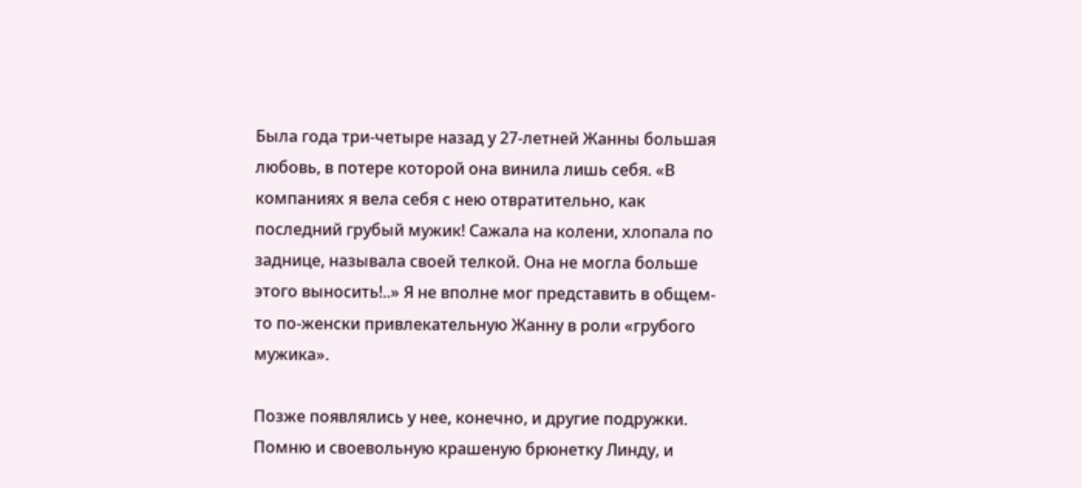Была года три-четыре назад у 27-летней Жанны большая любовь, в потере которой она винила лишь себя. «В компаниях я вела себя с нею отвратительно, как последний грубый мужик! Сажала на колени, хлопала по заднице, называла своей телкой. Она не могла больше этого выносить!..» Я не вполне мог представить в общем-то по-женски привлекательную Жанну в роли «грубого мужика».

Позже появлялись у нее, конечно, и другие подружки. Помню и своевольную крашеную брюнетку Линду, и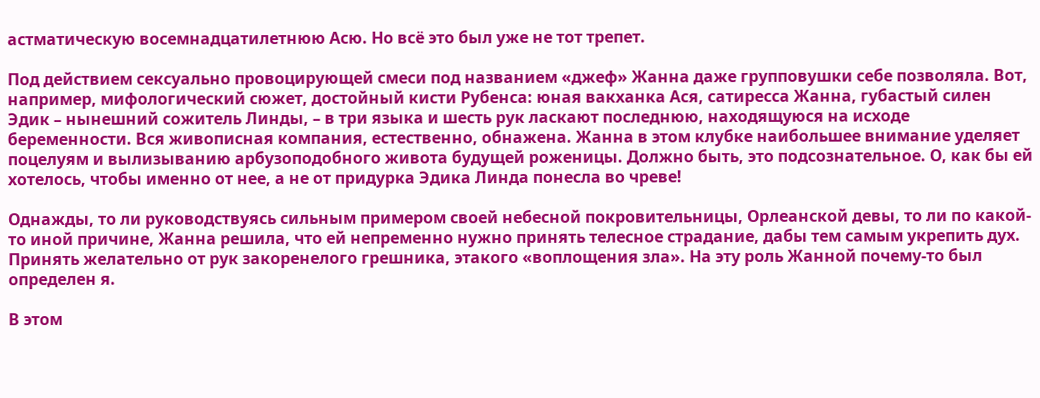астматическую восемнадцатилетнюю Асю. Но всё это был уже не тот трепет.

Под действием сексуально провоцирующей смеси под названием «джеф» Жанна даже групповушки себе позволяла. Вот, например, мифологический сюжет, достойный кисти Рубенса: юная вакханка Ася, сатиресса Жанна, губастый силен Эдик – нынешний сожитель Линды, – в три языка и шесть рук ласкают последнюю, находящуюся на исходе беременности. Вся живописная компания, естественно, обнажена. Жанна в этом клубке наибольшее внимание уделяет поцелуям и вылизыванию арбузоподобного живота будущей роженицы. Должно быть, это подсознательное. О, как бы ей хотелось, чтобы именно от нее, а не от придурка Эдика Линда понесла во чреве!

Однажды, то ли руководствуясь сильным примером своей небесной покровительницы, Орлеанской девы, то ли по какой-то иной причине, Жанна решила, что ей непременно нужно принять телесное страдание, дабы тем самым укрепить дух. Принять желательно от рук закоренелого грешника, этакого «воплощения зла». На эту роль Жанной почему-то был определен я.

В этом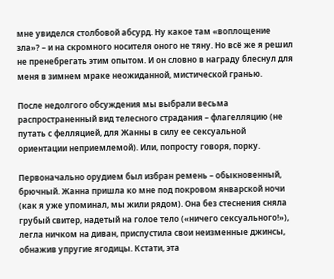мне увиделся столбовой абсурд. Ну какое там «воплощение зла»? – и на скромного носителя оного не тяну. Но всё же я решил не пренебрегать этим опытом. И он словно в награду блеснул для меня в зимнем мраке неожиданной, мистической гранью.

После недолгого обсуждения мы выбрали весьма распространенный вид телесного страдания – флагелляцию (не путать с фелляцией, для Жанны в силу ее сексуальной ориентации неприемлемой). Или, попросту говоря, порку.

Первоначально орудием был избран ремень – обыкновенный, брючный. Жанна пришла ко мне под покровом январской ночи (как я уже упоминал, мы жили рядом). Она без стеснения сняла грубый свитер, надетый на голое тело («ничего сексуального!»), легла ничком на диван, приспустила свои неизменные джинсы, обнажив упругие ягодицы. Кстати, эта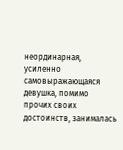неординарная, усиленно самовыражающаяся девушка, помимо прочих своих достоинств, занималась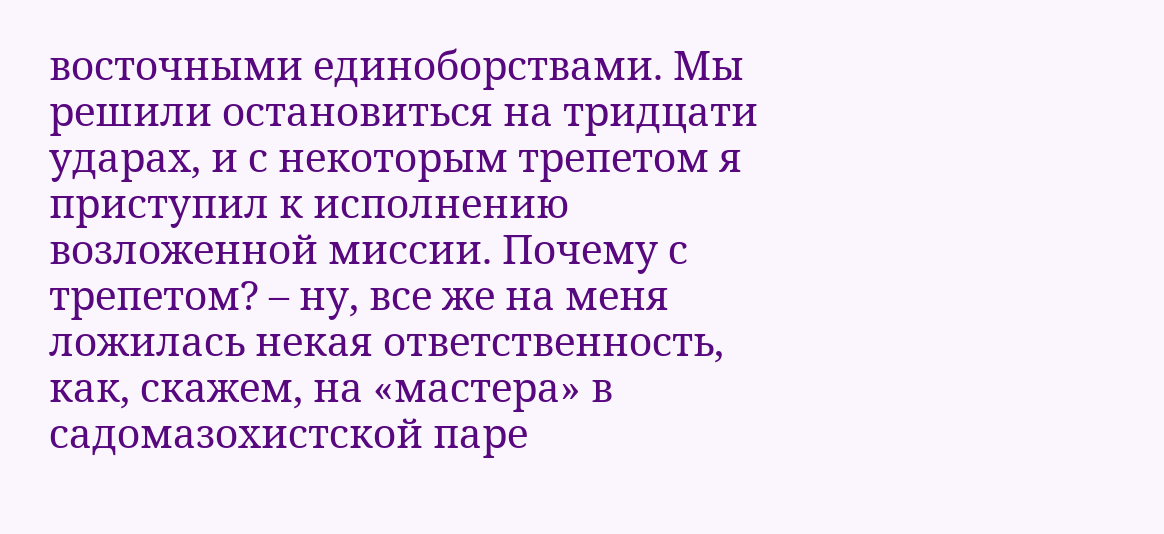восточными единоборствами. Мы решили остановиться на тридцати ударах, и с некоторым трепетом я приступил к исполнению возложенной миссии. Почему с трепетом? – ну, все же на меня ложилась некая ответственность, как, скажем, на «мастера» в садомазохистской паре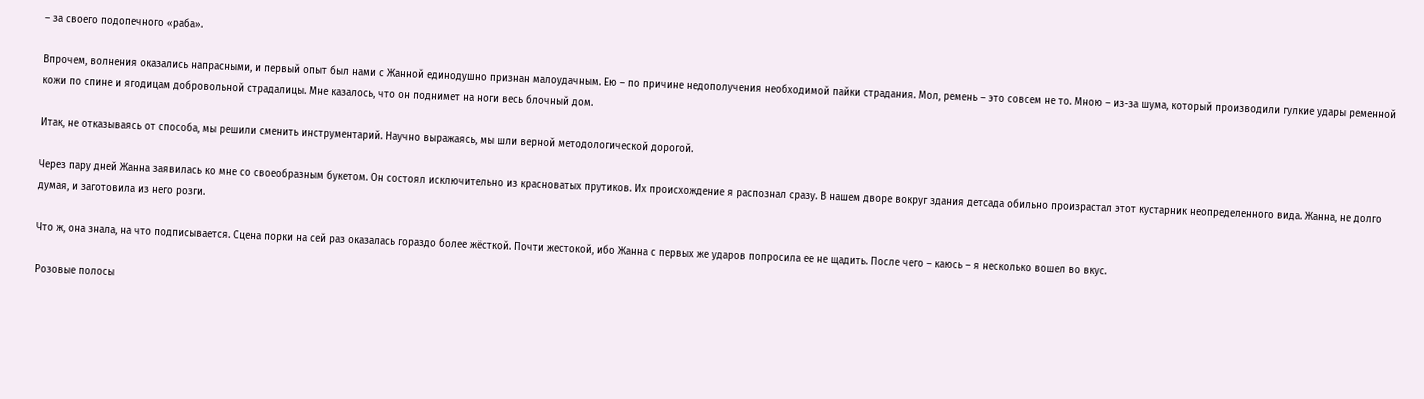– за своего подопечного «раба».

Впрочем, волнения оказались напрасными, и первый опыт был нами с Жанной единодушно признан малоудачным. Ею – по причине недополучения необходимой пайки страдания. Мол, ремень – это совсем не то. Мною – из-за шума, который производили гулкие удары ременной кожи по спине и ягодицам добровольной страдалицы. Мне казалось, что он поднимет на ноги весь блочный дом.

Итак, не отказываясь от способа, мы решили сменить инструментарий. Научно выражаясь, мы шли верной методологической дорогой.

Через пару дней Жанна заявилась ко мне со своеобразным букетом. Он состоял исключительно из красноватых прутиков. Их происхождение я распознал сразу. В нашем дворе вокруг здания детсада обильно произрастал этот кустарник неопределенного вида. Жанна, не долго думая, и заготовила из него розги.

Что ж, она знала, на что подписывается. Сцена порки на сей раз оказалась гораздо более жёсткой. Почти жестокой, ибо Жанна с первых же ударов попросила ее не щадить. После чего – каюсь – я несколько вошел во вкус.

Розовые полосы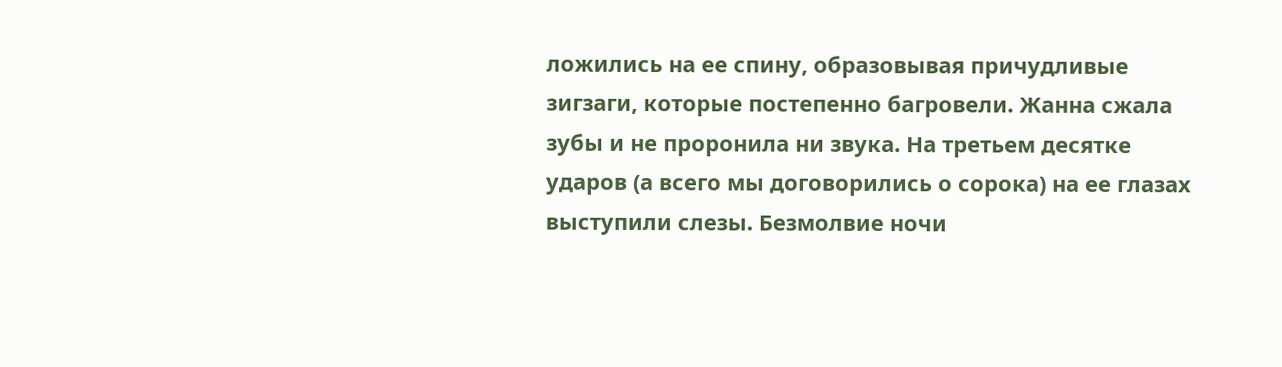ложились на ее спину, образовывая причудливые зигзаги, которые постепенно багровели. Жанна сжала зубы и не проронила ни звука. На третьем десятке ударов (а всего мы договорились о сорока) на ее глазах выступили слезы. Безмолвие ночи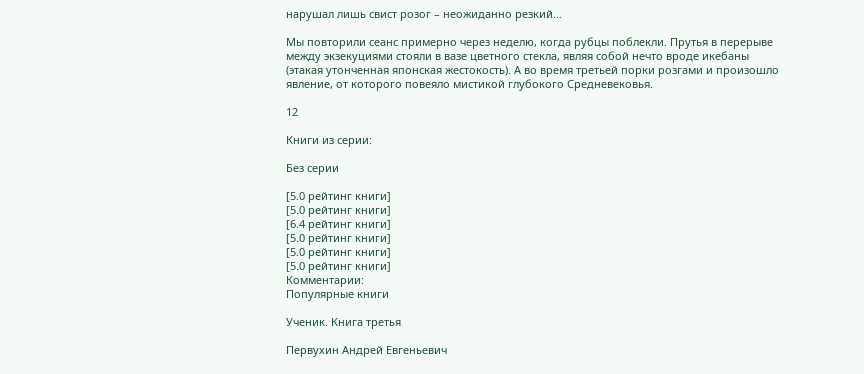нарушал лишь свист розог – неожиданно резкий…

Мы повторили сеанс примерно через неделю, когда рубцы поблекли. Прутья в перерыве между экзекуциями стояли в вазе цветного стекла, являя собой нечто вроде икебаны (этакая утонченная японская жестокость). А во время третьей порки розгами и произошло явление, от которого повеяло мистикой глубокого Средневековья.

12

Книги из серии:

Без серии

[5.0 рейтинг книги]
[5.0 рейтинг книги]
[6.4 рейтинг книги]
[5.0 рейтинг книги]
[5.0 рейтинг книги]
[5.0 рейтинг книги]
Комментарии:
Популярные книги

Ученик. Книга третья

Первухин Андрей Евгеньевич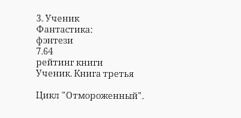3. Ученик
Фантастика:
фэнтези
7.64
рейтинг книги
Ученик. Книга третья

Цикл "Отмороженный".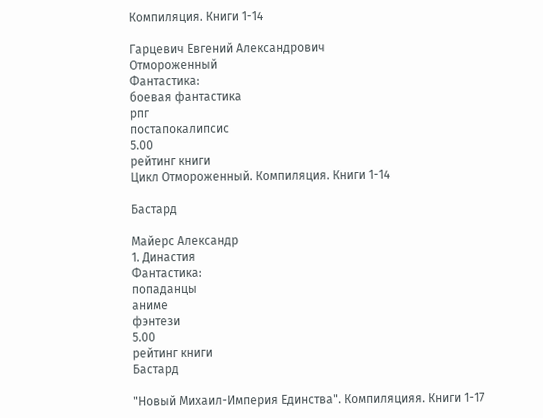Компиляция. Книги 1-14

Гарцевич Евгений Александрович
Отмороженный
Фантастика:
боевая фантастика
рпг
постапокалипсис
5.00
рейтинг книги
Цикл Отмороженный. Компиляция. Книги 1-14

Бастард

Майерс Александр
1. Династия
Фантастика:
попаданцы
аниме
фэнтези
5.00
рейтинг книги
Бастард

"Новый Михаил-Империя Единства". Компиляцияя. Книги 1-17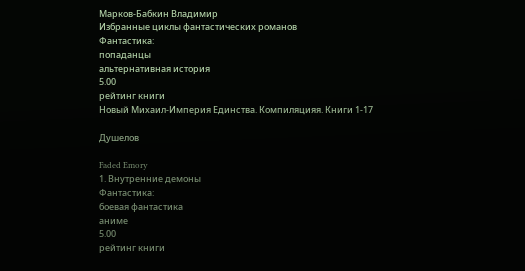Марков-Бабкин Владимир
Избранные циклы фантастических романов
Фантастика:
попаданцы
альтернативная история
5.00
рейтинг книги
Новый Михаил-Империя Единства. Компиляцияя. Книги 1-17

Душелов

Faded Emory
1. Внутренние демоны
Фантастика:
боевая фантастика
аниме
5.00
рейтинг книги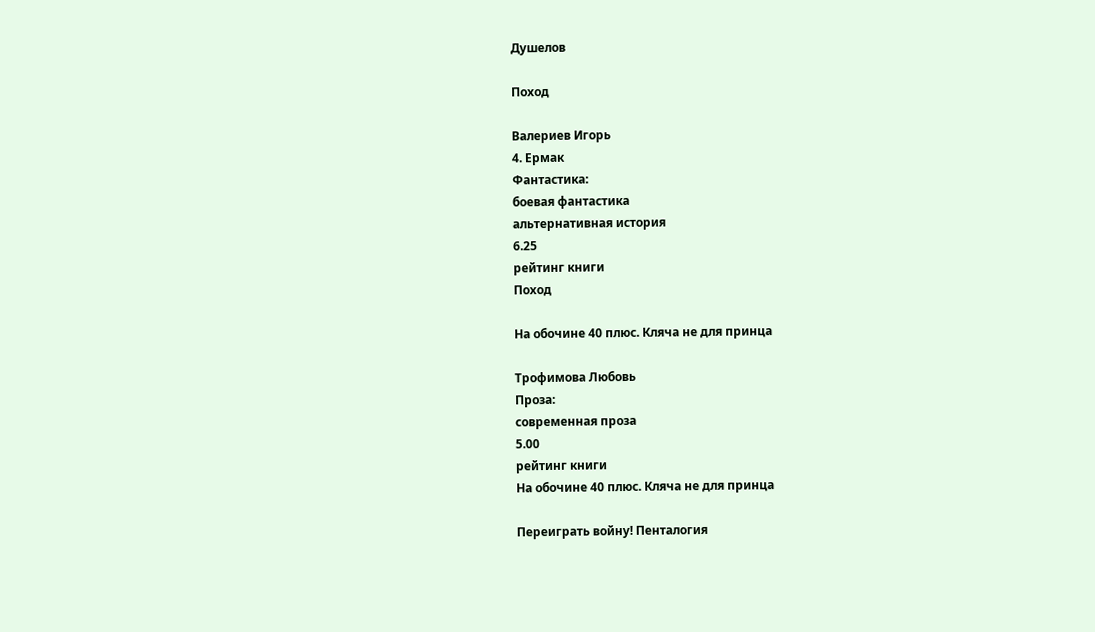Душелов

Поход

Валериев Игорь
4. Ермак
Фантастика:
боевая фантастика
альтернативная история
6.25
рейтинг книги
Поход

На обочине 40 плюс. Кляча не для принца

Трофимова Любовь
Проза:
современная проза
5.00
рейтинг книги
На обочине 40 плюс. Кляча не для принца

Переиграть войну! Пенталогия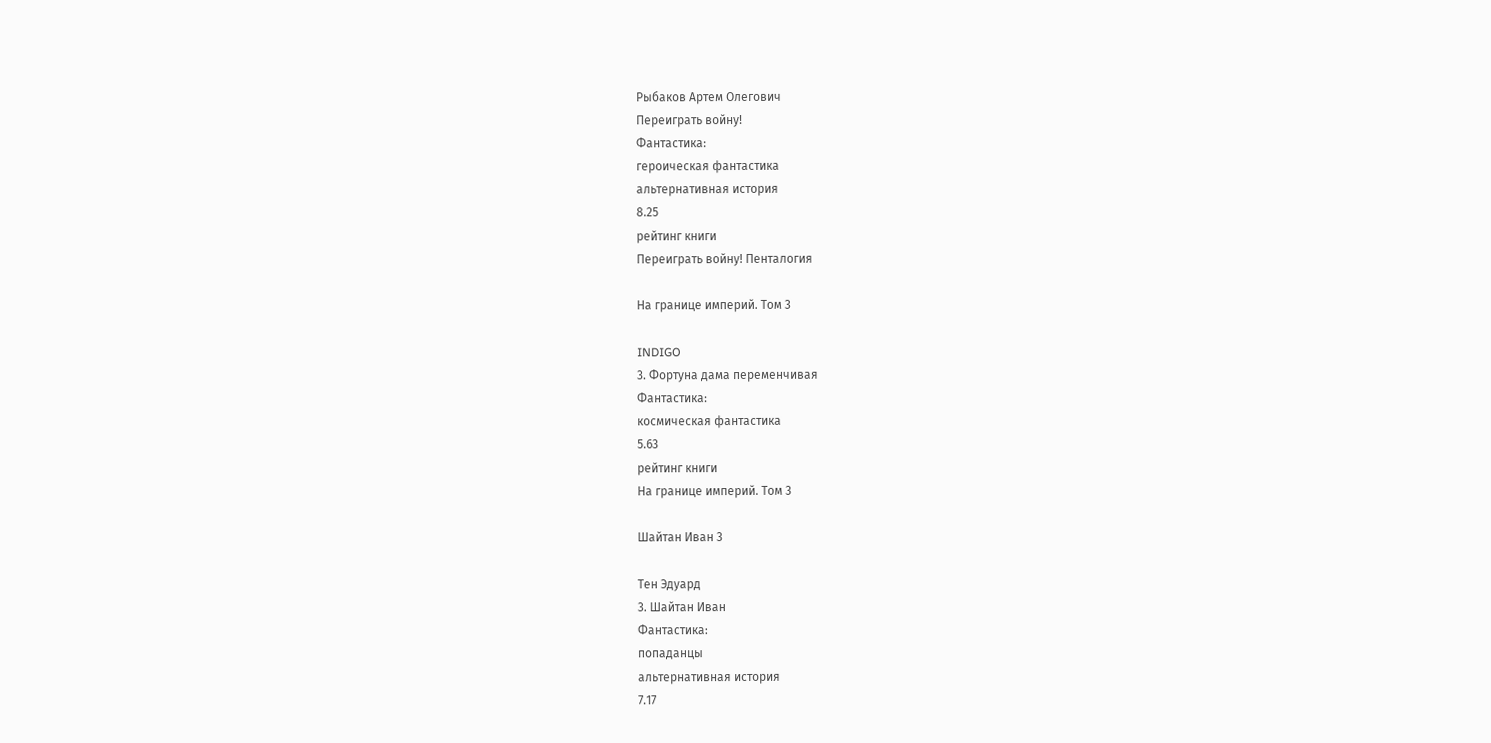Рыбаков Артем Олегович
Переиграть войну!
Фантастика:
героическая фантастика
альтернативная история
8.25
рейтинг книги
Переиграть войну! Пенталогия

На границе империй. Том 3

INDIGO
3. Фортуна дама переменчивая
Фантастика:
космическая фантастика
5.63
рейтинг книги
На границе империй. Том 3

Шайтан Иван 3

Тен Эдуард
3. Шайтан Иван
Фантастика:
попаданцы
альтернативная история
7.17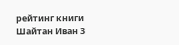рейтинг книги
Шайтан Иван 3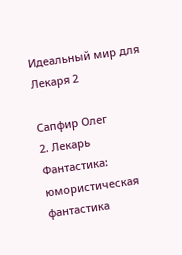Идеальный мир для Лекаря 2

Сапфир Олег
2. Лекарь
Фантастика:
юмористическая фантастика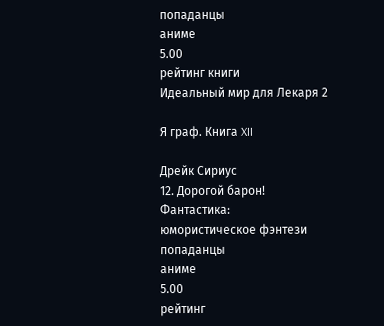попаданцы
аниме
5.00
рейтинг книги
Идеальный мир для Лекаря 2

Я граф. Книга XII

Дрейк Сириус
12. Дорогой барон!
Фантастика:
юмористическое фэнтези
попаданцы
аниме
5.00
рейтинг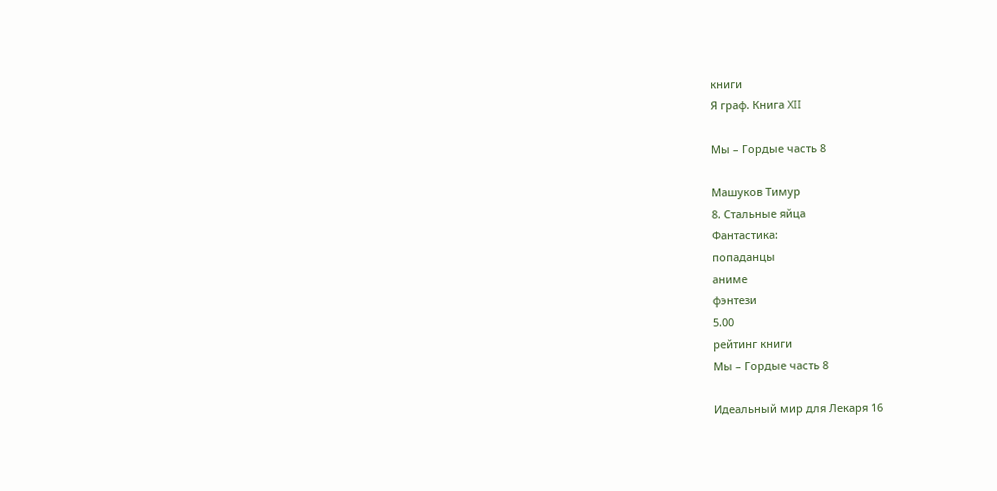книги
Я граф. Книга XII

Мы – Гордые часть 8

Машуков Тимур
8. Стальные яйца
Фантастика:
попаданцы
аниме
фэнтези
5.00
рейтинг книги
Мы – Гордые часть 8

Идеальный мир для Лекаря 16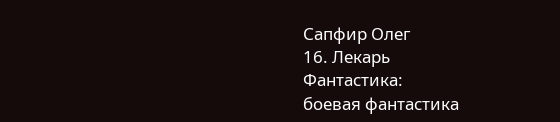Сапфир Олег
16. Лекарь
Фантастика:
боевая фантастика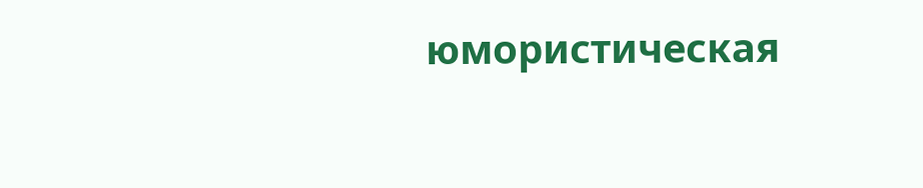юмористическая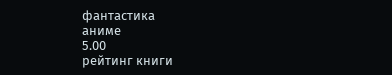фантастика
аниме
5.00
рейтинг книги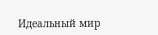Идеальный мир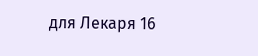для Лекаря 16